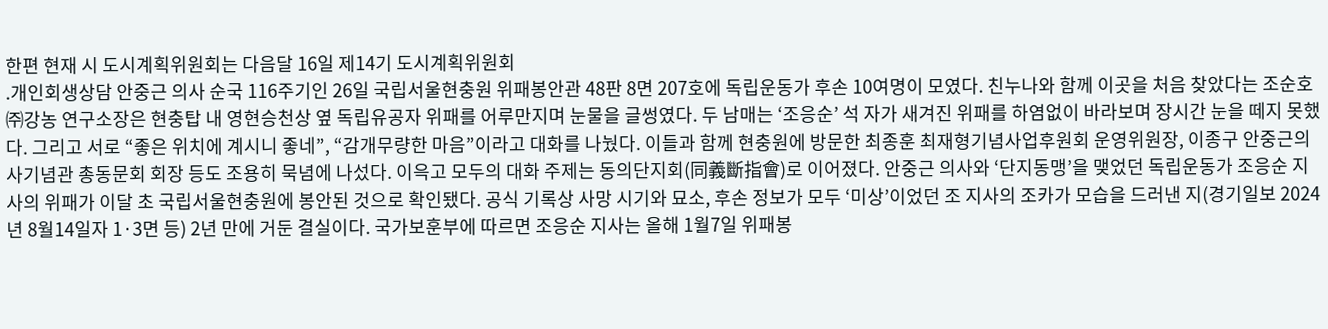한편 현재 시 도시계획위원회는 다음달 16일 제14기 도시계획위원회
.개인회생상담 안중근 의사 순국 116주기인 26일 국립서울현충원 위패봉안관 48판 8면 207호에 독립운동가 후손 10여명이 모였다. 친누나와 함께 이곳을 처음 찾았다는 조순호 ㈜강농 연구소장은 현충탑 내 영현승천상 옆 독립유공자 위패를 어루만지며 눈물을 글썽였다. 두 남매는 ‘조응순’ 석 자가 새겨진 위패를 하염없이 바라보며 장시간 눈을 떼지 못했다. 그리고 서로 “좋은 위치에 계시니 좋네”, “감개무량한 마음”이라고 대화를 나눴다. 이들과 함께 현충원에 방문한 최종훈 최재형기념사업후원회 운영위원장, 이종구 안중근의사기념관 총동문회 회장 등도 조용히 묵념에 나섰다. 이윽고 모두의 대화 주제는 동의단지회(同義斷指會)로 이어졌다. 안중근 의사와 ‘단지동맹’을 맺었던 독립운동가 조응순 지사의 위패가 이달 초 국립서울현충원에 봉안된 것으로 확인됐다. 공식 기록상 사망 시기와 묘소, 후손 정보가 모두 ‘미상’이었던 조 지사의 조카가 모습을 드러낸 지(경기일보 2024년 8월14일자 1·3면 등) 2년 만에 거둔 결실이다. 국가보훈부에 따르면 조응순 지사는 올해 1월7일 위패봉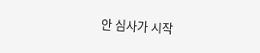안 심사가 시작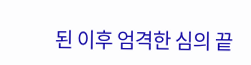된 이후 엄격한 심의 끝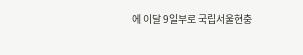에 이달 9일부로 국립서울현충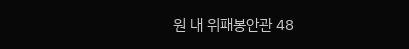원 내 위패봉안관 48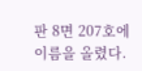판 8면 207호에 이름을 올렸다.